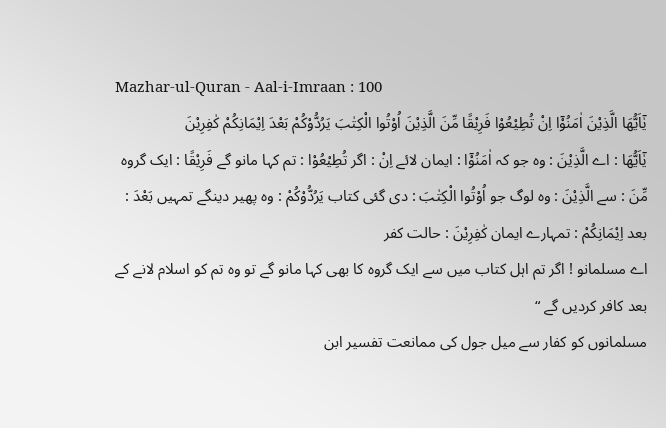Mazhar-ul-Quran - Aal-i-Imraan : 100
یٰۤاَیُّهَا الَّذِیْنَ اٰمَنُوْۤا اِنْ تُطِیْعُوْا فَرِیْقًا مِّنَ الَّذِیْنَ اُوْتُوا الْكِتٰبَ یَرُدُّوْكُمْ بَعْدَ اِیْمَانِكُمْ كٰفِرِیْنَ
يٰٓاَيُّھَا : اے الَّذِيْنَ : وہ جو کہ اٰمَنُوْٓا : ایمان لائے اِنْ : اگر تُطِيْعُوْا : تم کہا مانو گے فَرِيْقًا : ایک گروہ مِّنَ : سے الَّذِيْنَ : وہ لوگ جو اُوْتُوا الْكِتٰبَ : دی گئی کتاب يَرُدُّوْكُمْ : وہ پھیر دینگے تمہیں بَعْدَ : بعد اِيْمَانِكُمْ : تمہارے ایمان كٰفِرِيْنَ : حالت کفر
اے مسلمانو ! اگر تم اہل کتاب میں سے ایک گروہ کا بھی کہا مانو گے تو وہ تم کو اسلام لانے کے بعد کافر کردیں گے “
مسلمانوں کو کفار سے میل جول کی ممانعت تفسیر ابن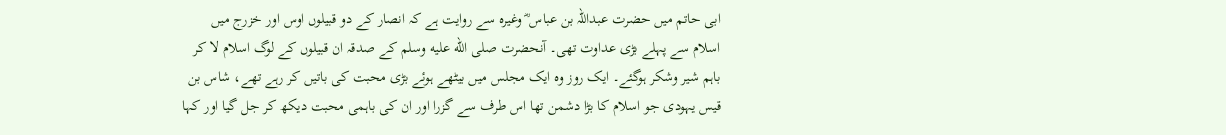ابی حاتم میں حضرت عبداللہ بن عباس ؓ وغیرہ سے روایت ہے کہ انصار کے دو قبیلوں اوس اور خزرج میں اسلام سے پہلے بڑی عداوت تھی۔ آنحضرت صلى الله عليه وسلم کے صدقہ ان قبیلوں کے لوگ اسلام لا کر باہم شیر وشکر ہوگئے۔ ایک روز وہ ایک مجلس میں بیٹھے ہوئے بڑی محبت کی باتیں کر رہے تھے، شاس بن قیس یہودی جو اسلام کا بڑا دشمن تھا اس طرف سے گزرا اور ان کی باہمی محبت دیکھ کر جل گیا اور کہا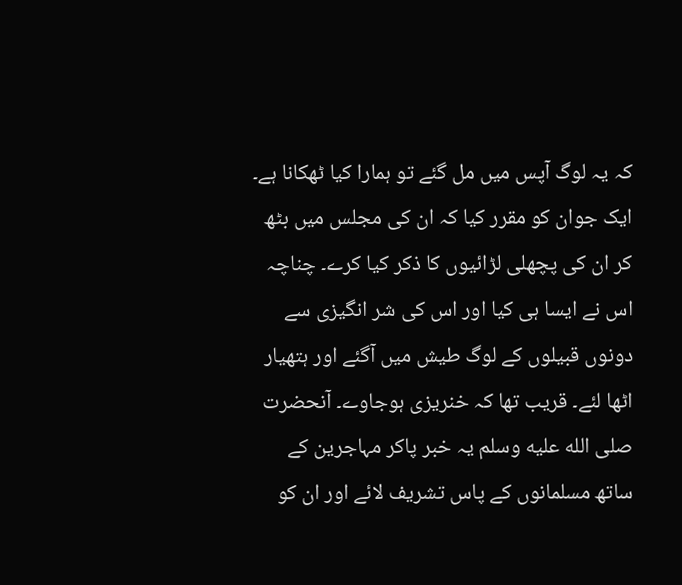کہ یہ لوگ آپس میں مل گئے تو ہمارا کیا ٹھکانا ہے۔ ایک جوان کو مقرر کیا کہ ان کی مجلس میں بٹھ کر ان کی پچھلی لڑائیوں کا ذکر کیا کرے۔ چناچہ اس نے ایسا ہی کیا اور اس کی شر انگیزی سے دونوں قبیلوں کے لوگ طیش میں آگئے اور ہتھیار اٹھا لئے۔ قریب تھا کہ خنریزی ہوجاوے۔ آنحضرت صلى الله عليه وسلم یہ خبر پاکر مہاجرین کے ساتھ مسلمانوں کے پاس تشریف لائے اور ان کو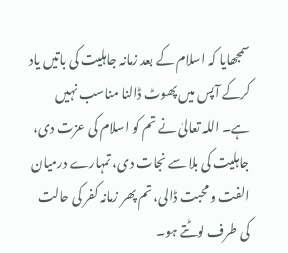سمجھایا کہ اسلام کے بعد زمانہ جاہلیت کی باتیں یاد کرکے آپس میں پھوٹ ڈالنا مناسب نہیں ہے۔ اللہ تعالیٰ نے تم کو اسلام کی عزت دی، جاہلیت کی بلا سے نجات دی، تمہارے درمیان الفت و محبت ڈالی، تم پھر زمانہ کفر کی حالت کی طرف لوٹتے ہو۔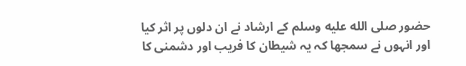حضور صلى الله عليه وسلم کے ارشاد نے ان دلوں پر اثر کیا اور انہوں نے سمجھا کہ یہ شیطان کا فریب اور دشمنی کا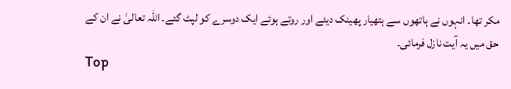مکر تھا۔ انہوں نے ہاتھوں سے ہتھیار پھینک دیئے اور روتے ہوئے ایک دوسرے کو لپٹ گئے۔ اللہ تعالیٰ نے ان کے حق میں یہ آیت نازل فرمائی۔
Top